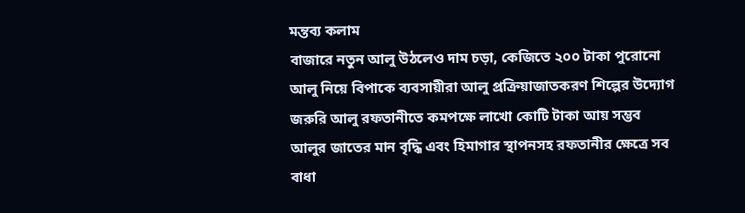মন্তব্য কলাম
বাজারে নতুন আলু উঠলেও দাম চড়া, কেজিতে ২০০ টাকা পুরোনো আলু নিয়ে বিপাকে ব্যবসায়ীরা আলু প্রক্রিয়াজাতকরণ শিল্পের উদ্যোগ জরুরি আলু রফতানীতে কমপক্ষে লাখো কোটি টাকা আয় সম্ভব আলুর জাতের মান বৃদ্ধি এবং হিমাগার স্থাপনসহ রফতানীর ক্ষেত্রে সব বাধা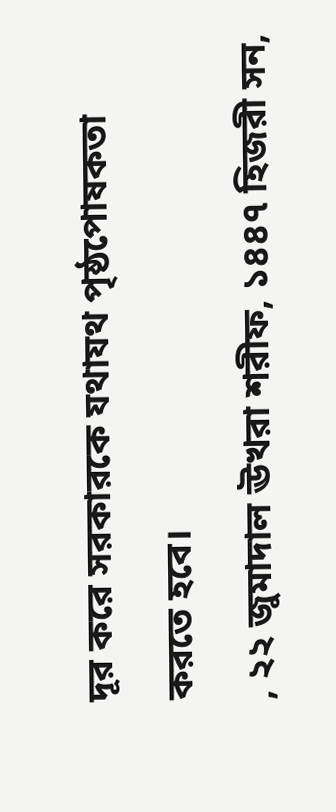দূর করে সরকারকে যথাযথ পৃষ্ঠপোষকতা করতে হবে।
, ২২ জুমাদাল ঊখরা শরীফ, ১৪৪৭ হিজরী সন,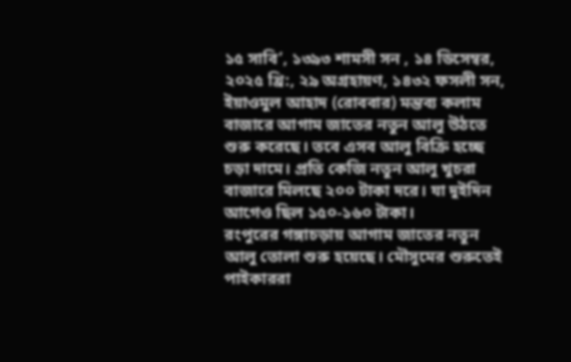১৫ সাবি’, ১৩৯৩ শামসী সন , ১৪ ডিসেম্বর, ২০২৫ খ্রি:, ২৯ অগ্রহায়ণ, ১৪৩২ ফসলী সন, ইয়াওমুল আহাদ (রোববার) মন্তব্য কলাম
বাজারে আগাম জাতের নতুন আলু উঠতে শুরু করেছে। তবে এসব আলু বিক্রি হচ্ছে চড়া দামে। প্রতি কেজি নতুন আলু খুচরা বাজারে মিলছে ২০০ টাকা দরে। যা দুইদিন আগেও ছিল ১৫০-১৬০ টাকা।
রংপুরের গঙ্গাচড়ায় আগাম জাতের নতুন আলু তোলা শুরু হয়েছে। মৌসুমের শুরুতেই পাইকাররা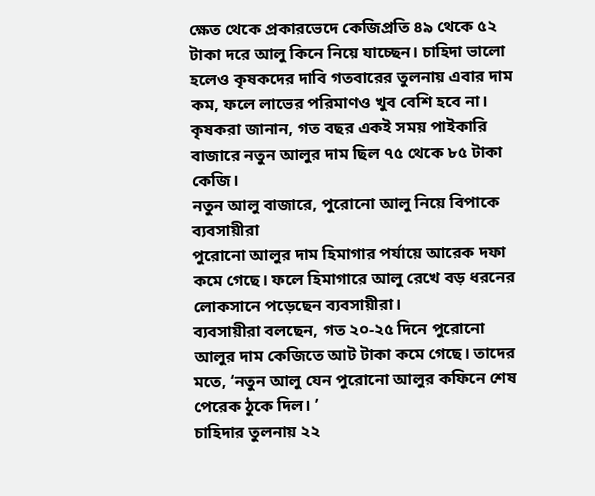ক্ষেত থেকে প্রকারভেদে কেজিপ্রতি ৪৯ থেকে ৫২ টাকা দরে আলু কিনে নিয়ে যাচ্ছেন। চাহিদা ভালো হলেও কৃষকদের দাবি গতবারের তুলনায় এবার দাম কম, ফলে লাভের পরিমাণও খুব বেশি হবে না।
কৃষকরা জানান, গত বছর একই সময় পাইকারি বাজারে নতুন আলুর দাম ছিল ৭৫ থেকে ৮৫ টাকা কেজি।
নতুন আলু বাজারে, পুরোনো আলু নিয়ে বিপাকে ব্যবসায়ীরা
পুরোনো আলুর দাম হিমাগার পর্যায়ে আরেক দফা কমে গেছে। ফলে হিমাগারে আলু রেখে বড় ধরনের লোকসানে পড়েছেন ব্যবসায়ীরা।
ব্যবসায়ীরা বলছেন, গত ২০-২৫ দিনে পুরোনো আলুর দাম কেজিতে আট টাকা কমে গেছে। তাদের মতে, ‘নতুন আলু যেন পুরোনো আলুর কফিনে শেষ পেরেক ঠুকে দিল। ’
চাহিদার তুলনায় ২২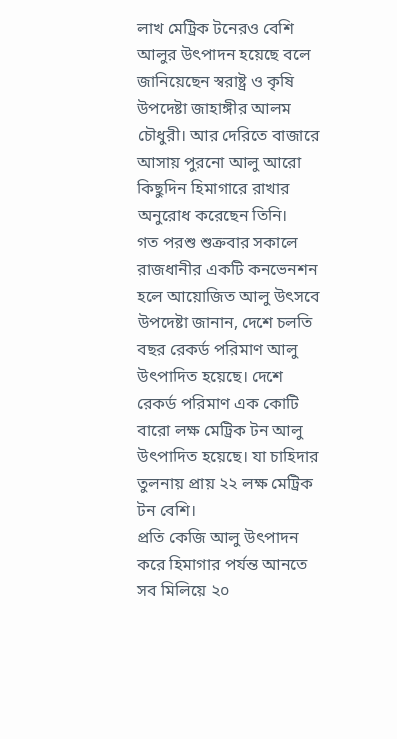লাখ মেট্রিক টনেরও বেশি আলুর উৎপাদন হয়েছে বলে জানিয়েছেন স্বরাষ্ট্র ও কৃষি উপদেষ্টা জাহাঙ্গীর আলম চৌধুরী। আর দেরিতে বাজারে আসায় পুরনো আলু আরো কিছুদিন হিমাগারে রাখার অনুরোধ করেছেন তিনি।
গত পরশু শুক্রবার সকালে রাজধানীর একটি কনভেনশন হলে আয়োজিত আলু উৎসবে উপদেষ্টা জানান, দেশে চলতি বছর রেকর্ড পরিমাণ আলু উৎপাদিত হয়েছে। দেশে রেকর্ড পরিমাণ এক কোটি বারো লক্ষ মেট্রিক টন আলু উৎপাদিত হয়েছে। যা চাহিদার তুলনায় প্রায় ২২ লক্ষ মেট্রিক টন বেশি।
প্রতি কেজি আলু উৎপাদন করে হিমাগার পর্যন্ত আনতে সব মিলিয়ে ২০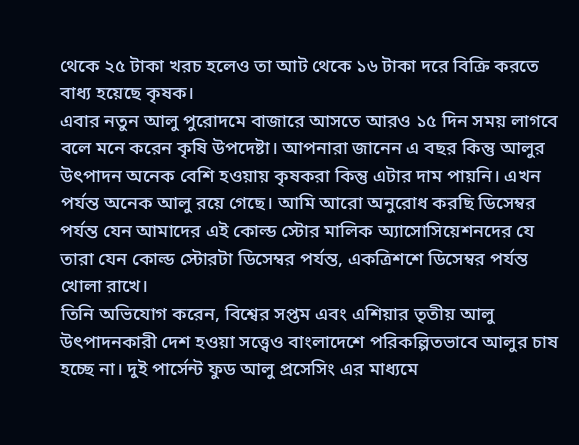থেকে ২৫ টাকা খরচ হলেও তা আট থেকে ১৬ টাকা দরে বিক্রি করতে বাধ্য হয়েছে কৃষক।
এবার নতুন আলু পুরোদমে বাজারে আসতে আরও ১৫ দিন সময় লাগবে বলে মনে করেন কৃষি উপদেষ্টা। আপনারা জানেন এ বছর কিন্তু আলুর উৎপাদন অনেক বেশি হওয়ায় কৃষকরা কিন্তু এটার দাম পায়নি। এখন পর্যন্ত অনেক আলু রয়ে গেছে। আমি আরো অনুরোধ করছি ডিসেম্বর পর্যন্ত যেন আমাদের এই কোল্ড স্টোর মালিক অ্যাসোসিয়েশনদের যে তারা যেন কোল্ড স্টোরটা ডিসেম্বর পর্যন্ত, একত্রিশশে ডিসেম্বর পর্যন্ত খোলা রাখে।
তিনি অভিযোগ করেন, বিশ্বের সপ্তম এবং এশিয়ার তৃতীয় আলু উৎপাদনকারী দেশ হওয়া সত্ত্বেও বাংলাদেশে পরিকল্পিতভাবে আলুর চাষ হচ্ছে না। দুই পার্সেন্ট ফুড আলু প্রসেসিং এর মাধ্যমে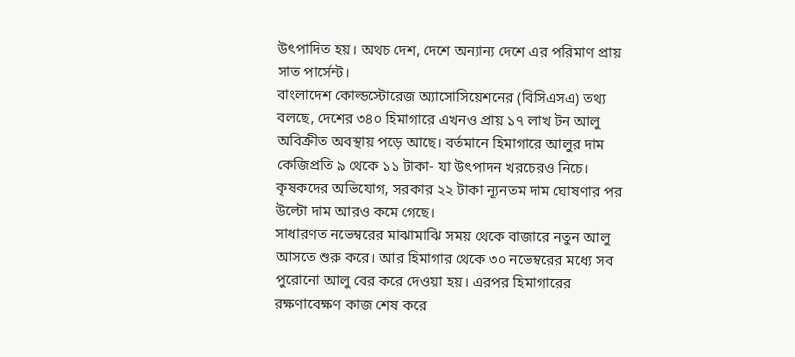উৎপাদিত হয়। অথচ দেশ, দেশে অন্যান্য দেশে এর পরিমাণ প্রায় সাত পার্সেন্ট।
বাংলাদেশ কোল্ডস্টোরেজ অ্যাসোসিয়েশনের (বিসিএসএ) তথ্য বলছে, দেশের ৩৪০ হিমাগারে এখনও প্রায় ১৭ লাখ টন আলু অবিক্রীত অবস্থায় পড়ে আছে। বর্তমানে হিমাগারে আলুর দাম কেজিপ্রতি ৯ থেকে ১১ টাকা- যা উৎপাদন খরচেরও নিচে। কৃষকদের অভিযোগ, সরকার ২২ টাকা ন্যূনতম দাম ঘোষণার পর উল্টো দাম আরও কমে গেছে।
সাধারণত নভেম্বরের মাঝামাঝি সময় থেকে বাজারে নতুন আলু আসতে শুরু করে। আর হিমাগার থেকে ৩০ নভেম্বরের মধ্যে সব পুরোনো আলু বের করে দেওয়া হয়। এরপর হিমাগারের রক্ষণাবেক্ষণ কাজ শেষ করে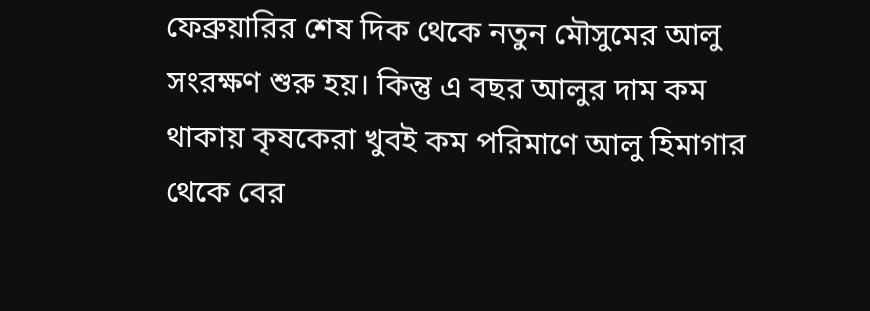ফেব্রুয়ারির শেষ দিক থেকে নতুন মৌসুমের আলু সংরক্ষণ শুরু হয়। কিন্তু এ বছর আলুর দাম কম থাকায় কৃষকেরা খুবই কম পরিমাণে আলু হিমাগার থেকে বের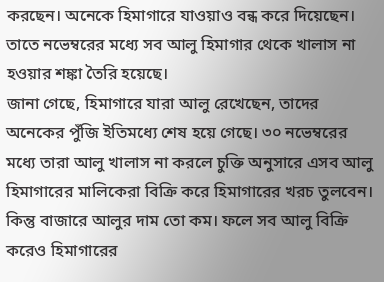করছেন। অনেকে হিমাগারে যাওয়াও বন্ধ করে দিয়েছেন। তাতে নভেম্বরের মধ্যে সব আলু হিমাগার থেকে খালাস না হওয়ার শঙ্কা তৈরি হয়েছে।
জানা গেছে, হিমাগারে যারা আলু রেখেছেন, তাদের অনেকের পুঁজি ইতিমধ্যে শেষ হয়ে গেছে। ৩০ নভেম্বরের মধ্যে তারা আলু খালাস না করলে চুক্তি অনুসারে এসব আলু হিমাগারের মালিকেরা বিক্রি করে হিমাগারের খরচ তুলবেন। কিন্তু বাজারে আলুর দাম তো কম। ফলে সব আলু বিক্রি করেও হিমাগারের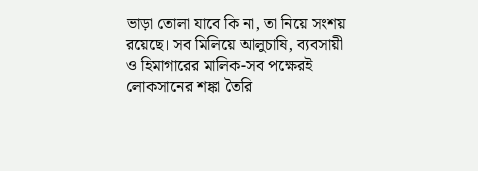ভাড়া তোলা যাবে কি না, তা নিয়ে সংশয় রয়েছে। সব মিলিয়ে আলুচাষি, ব্যবসায়ী ও হিমাগারের মালিক-সব পক্ষেরই লোকসানের শঙ্কা তৈরি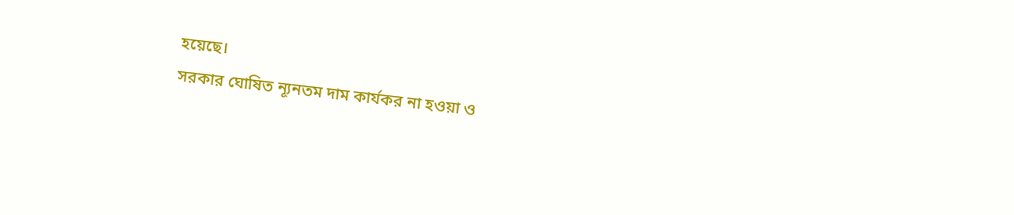হয়েছে।
সরকার ঘোষিত ন্যূনতম দাম কার্যকর না হওয়া ও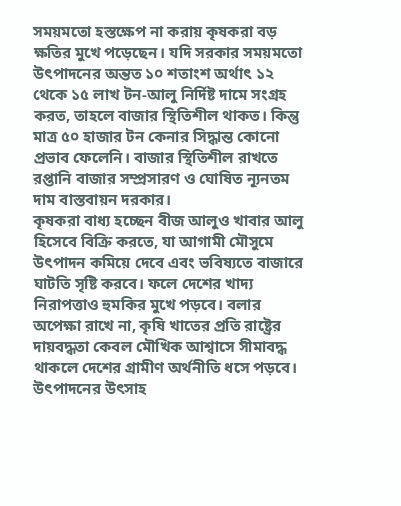সময়মতো হস্তক্ষেপ না করায় কৃষকরা বড় ক্ষতির মুখে পড়েছেন। যদি সরকার সময়মতো উৎপাদনের অন্তত ১০ শতাংশ অর্থাৎ ১২ থেকে ১৫ লাখ টন-আলু নির্দিষ্ট দামে সংগ্রহ করত, তাহলে বাজার স্থিতিশীল থাকত। কিন্তু মাত্র ৫০ হাজার টন কেনার সিদ্ধান্ত কোনো প্রভাব ফেলেনি। বাজার স্থিতিশীল রাখতে রপ্তানি বাজার সম্প্রসারণ ও ঘোষিত ন্যূনতম দাম বাস্তবায়ন দরকার।
কৃষকরা বাধ্য হচ্ছেন বীজ আলুও খাবার আলু হিসেবে বিক্রি করতে, যা আগামী মৌসুমে উৎপাদন কমিয়ে দেবে এবং ভবিষ্যতে বাজারে ঘাটতি সৃষ্টি করবে। ফলে দেশের খাদ্য নিরাপত্তাও হুমকির মুখে পড়বে। বলার অপেক্ষা রাখে না, কৃষি খাতের প্রতি রাষ্ট্রের দায়বদ্ধতা কেবল মৌখিক আশ্বাসে সীমাবদ্ধ থাকলে দেশের গ্রামীণ অর্থনীতি ধসে পড়বে।
উৎপাদনের উৎসাহ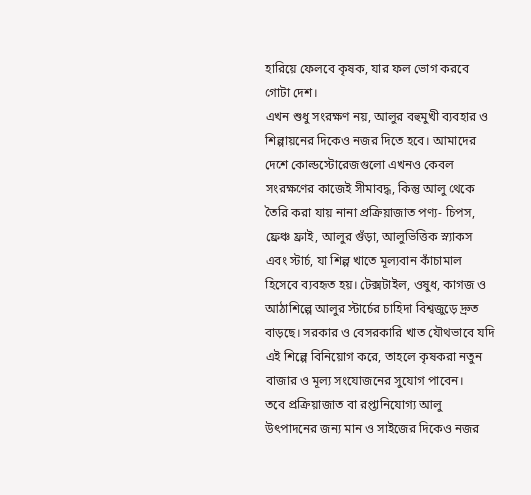হারিয়ে ফেলবে কৃষক, যার ফল ভোগ করবে গোটা দেশ।
এখন শুধু সংরক্ষণ নয়, আলুর বহুমুখী ব্যবহার ও শিল্পায়নের দিকেও নজর দিতে হবে। আমাদের দেশে কোল্ডস্টোরেজগুলো এখনও কেবল সংরক্ষণের কাজেই সীমাবদ্ধ, কিন্তু আলু থেকে তৈরি করা যায় নানা প্রক্রিয়াজাত পণ্য- চিপস, ফ্রেঞ্চ ফ্রাই, আলুর গুঁড়া, আলুভিত্তিক স্ন্যাকস এবং স্টার্চ, যা শিল্প খাতে মূল্যবান কাঁচামাল হিসেবে ব্যবহৃত হয়। টেক্সটাইল, ওষুধ, কাগজ ও আঠাশিল্পে আলুর স্টার্চের চাহিদা বিশ্বজুড়ে দ্রুত বাড়ছে। সরকার ও বেসরকারি খাত যৌথভাবে যদি এই শিল্পে বিনিয়োগ করে, তাহলে কৃষকরা নতুন বাজার ও মূল্য সংযোজনের সুযোগ পাবেন।
তবে প্রক্রিয়াজাত বা রপ্তানিযোগ্য আলু উৎপাদনের জন্য মান ও সাইজের দিকেও নজর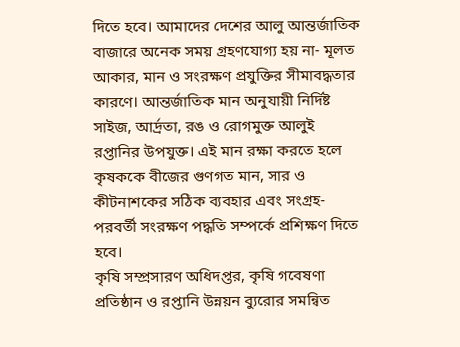দিতে হবে। আমাদের দেশের আলু আন্তর্জাতিক বাজারে অনেক সময় গ্রহণযোগ্য হয় না- মূলত আকার, মান ও সংরক্ষণ প্রযুক্তির সীমাবদ্ধতার কারণে। আন্তর্জাতিক মান অনুযায়ী নির্দিষ্ট সাইজ, আর্দ্রতা, রঙ ও রোগমুক্ত আলুই রপ্তানির উপযুক্ত। এই মান রক্ষা করতে হলে কৃষককে বীজের গুণগত মান, সার ও কীটনাশকের সঠিক ব্যবহার এবং সংগ্রহ-পরবর্তী সংরক্ষণ পদ্ধতি সম্পর্কে প্রশিক্ষণ দিতে হবে।
কৃষি সম্প্রসারণ অধিদপ্তর, কৃষি গবেষণা প্রতিষ্ঠান ও রপ্তানি উন্নয়ন ব্যুরোর সমন্বিত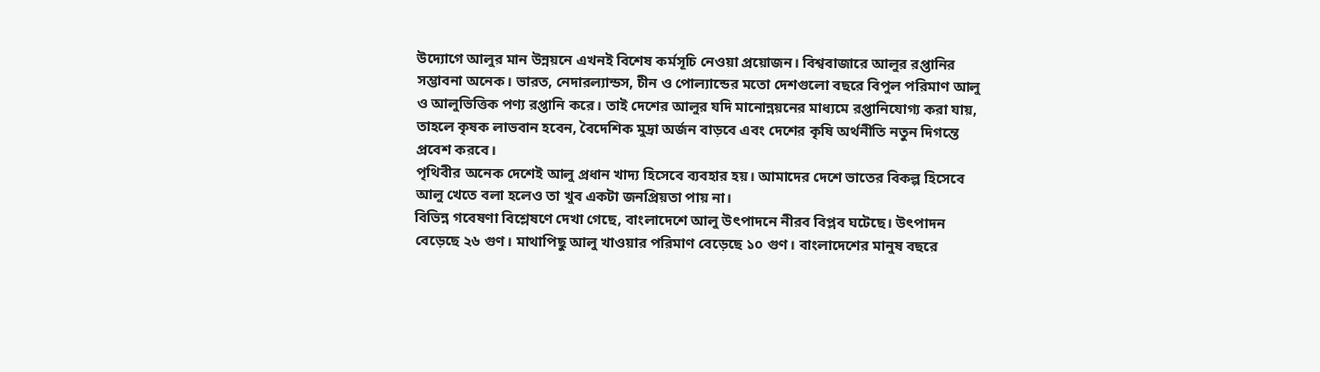উদ্যোগে আলুর মান উন্নয়নে এখনই বিশেষ কর্মসূচি নেওয়া প্রয়োজন। বিশ্ববাজারে আলুর রপ্তানির সম্ভাবনা অনেক। ভারত, নেদারল্যান্ডস, চীন ও পোল্যান্ডের মতো দেশগুলো বছরে বিপুল পরিমাণ আলু ও আলুভিত্তিক পণ্য রপ্তানি করে। তাই দেশের আলুর যদি মানোন্নয়নের মাধ্যমে রপ্তানিযোগ্য করা যায়, তাহলে কৃষক লাভবান হবেন, বৈদেশিক মুদ্রা অর্জন বাড়বে এবং দেশের কৃষি অর্থনীতি নতুন দিগন্তে প্রবেশ করবে।
পৃথিবীর অনেক দেশেই আলু প্রধান খাদ্য হিসেবে ব্যবহার হয়। আমাদের দেশে ভাতের বিকল্প হিসেবে আলু খেতে বলা হলেও তা খুব একটা জনপ্রিয়তা পায় না।
বিভিন্ন গবেষণা বিশ্লেষণে দেখা গেছে, বাংলাদেশে আলু উৎপাদনে নীরব বিপ্লব ঘটেছে। উৎপাদন বেড়েছে ২৬ গুণ। মাথাপিছু আলু খাওয়ার পরিমাণ বেড়েছে ১০ গুণ। বাংলাদেশের মানুষ বছরে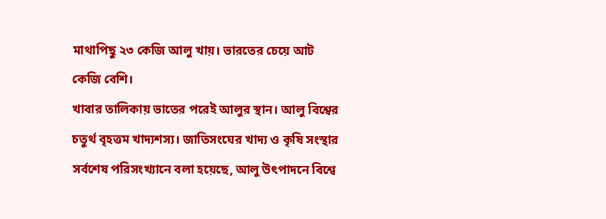মাথাপিছু ২৩ কেজি আলু খায়। ভারতের চেয়ে আট কেজি বেশি।
খাবার তালিকায় ভাতের পরেই আলুর স্থান। আলু বিশ্বের চতুর্থ বৃহত্তম খাদ্যশস্য। জাতিসংঘের খাদ্য ও কৃষি সংস্থার সর্বশেষ পরিসংখ্যানে বলা হয়েছে, আলু উৎপাদনে বিশ্বে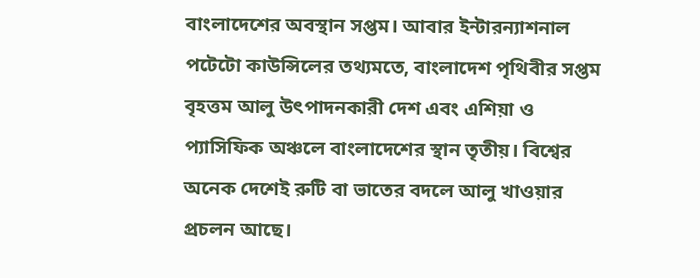বাংলাদেশের অবস্থান সপ্তম। আবার ইন্টারন্যাশনাল পটেটো কাউন্সিলের তথ্যমতে, বাংলাদেশ পৃথিবীর সপ্তম বৃহত্তম আলু উৎপাদনকারী দেশ এবং এশিয়া ও প্যাসিফিক অঞ্চলে বাংলাদেশের স্থান তৃতীয়। বিশ্বের অনেক দেশেই রুটি বা ভাতের বদলে আলু খাওয়ার প্রচলন আছে।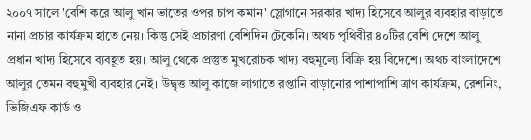২০০৭ সালে 'বেশি করে আলু খান ভাতের ওপর চাপ কমান' স্লোগানে সরকার খাদ্য হিসেবে আলুর ব্যবহার বাড়াতে নানা প্রচার কার্যক্রম হাতে নেয়। কিন্তু সেই প্রচারণা বেশিদিন টেকেনি। অথচ পৃথিবীর ৪০টির বেশি দেশে আলু প্রধান খাদ্য হিসেবে ব্যবহূত হয়। আলু থেকে প্রস্তুত মুখরোচক খাদ্য বহুমূল্যে বিক্রি হয় বিদেশে। অথচ বাংলাদেশে আলুর তেমন বহুমুখী ব্যবহার নেই। উদ্বৃত্ত আলু কাজে লাগাতে রপ্তানি বাড়ানোর পাশাপাশি ত্রাণ কার্যক্রম, রেশনিং, ভিজিএফ কার্ড ও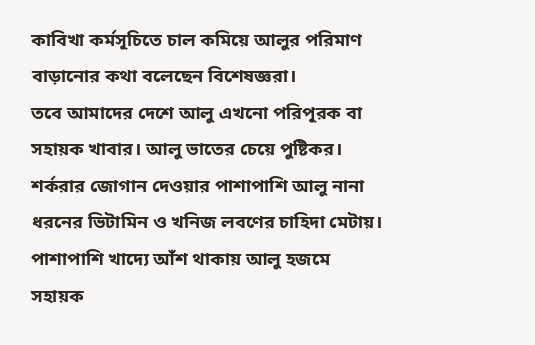কাবিখা কর্মসূচিতে চাল কমিয়ে আলুর পরিমাণ বাড়ানোর কথা বলেছেন বিশেষজ্ঞরা।
তবে আমাদের দেশে আলু এখনো পরিপূরক বা সহায়ক খাবার। আলু ভাতের চেয়ে পুষ্টিকর। শর্করার জোগান দেওয়ার পাশাপাশি আলু নানা ধরনের ভিটামিন ও খনিজ লবণের চাহিদা মেটায়। পাশাপাশি খাদ্যে আঁশ থাকায় আলু হজমে সহায়ক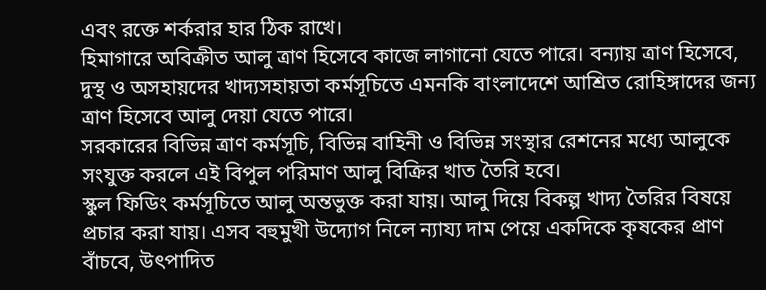এবং রক্তে শর্করার হার ঠিক রাখে।
হিমাগারে অবিক্রীত আলু ত্রাণ হিসেবে কাজে লাগানো যেতে পারে। বন্যায় ত্রাণ হিসেবে, দুস্থ ও অসহায়দের খাদ্যসহায়তা কর্মসূচিতে এমনকি বাংলাদেশে আশ্রিত রোহিঙ্গাদের জন্য ত্রাণ হিসেবে আলু দেয়া যেতে পারে।
সরকারের বিভিন্ন ত্রাণ কর্মসূচি, বিভিন্ন বাহিনী ও বিভিন্ন সংস্থার রেশনের মধ্যে আলুকে সংযুক্ত করলে এই বিপুল পরিমাণ আলু বিক্রির খাত তৈরি হবে।
স্কুল ফিডিং কর্মসূচিতে আলু অন্তভুক্ত করা যায়। আলু দিয়ে বিকল্প খাদ্য তৈরির বিষয়ে প্রচার করা যায়। এসব বহুমুখী উদ্যোগ নিলে ন্যায্য দাম পেয়ে একদিকে কৃষকের প্রাণ বাঁচবে, উৎপাদিত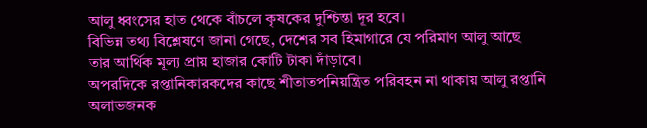আলু ধ্বংসের হাত থেকে বাঁচলে কৃষকের দুশ্চিন্তা দূর হবে।
বিভিন্ন তথ্য বিশ্লেষণে জানা গেছে, দেশের সব হিমাগারে যে পরিমাণ আলু আছে তার আর্থিক মূল্য প্রায় হাজার কোটি টাকা দাঁড়াবে।
অপরদিকে রপ্তানিকারকদের কাছে শীতাতপনিয়ন্ত্রিত পরিবহন না থাকায় আলু রপ্তানি অলাভজনক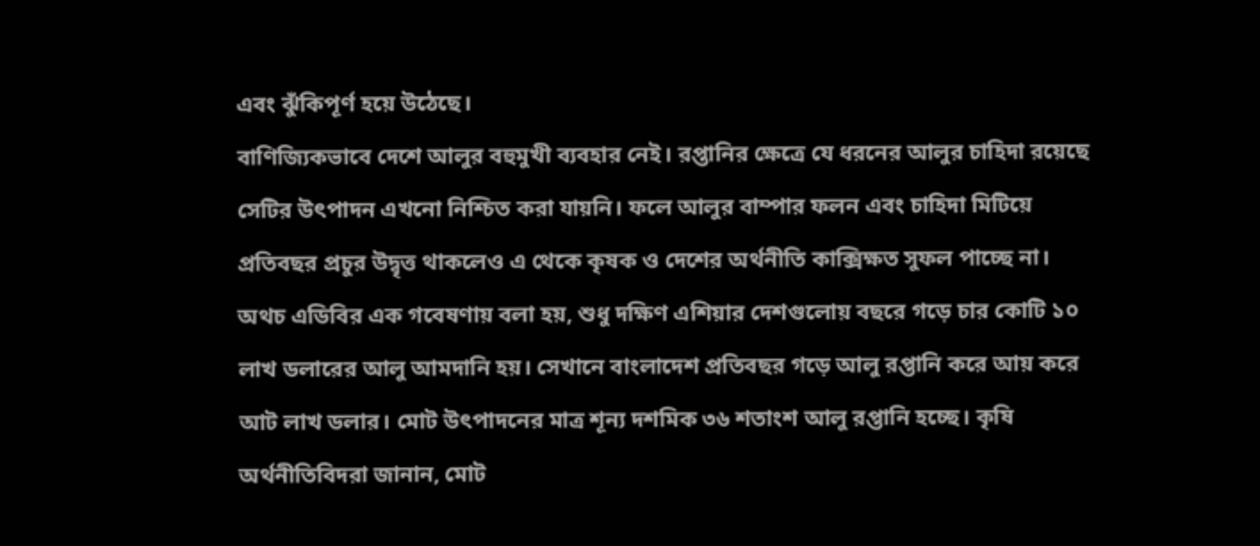এবং ঝুঁকিপূর্ণ হয়ে উঠেছে।
বাণিজ্যিকভাবে দেশে আলুর বহুমুখী ব্যবহার নেই। রপ্তানির ক্ষেত্রে যে ধরনের আলুর চাহিদা রয়েছে সেটির উৎপাদন এখনো নিশ্চিত করা যায়নি। ফলে আলুর বাম্পার ফলন এবং চাহিদা মিটিয়ে প্রতিবছর প্রচুর উদ্বৃত্ত থাকলেও এ থেকে কৃষক ও দেশের অর্থনীতি কাক্সিক্ষত সুফল পাচ্ছে না।
অথচ এডিবির এক গবেষণায় বলা হয়, শুধু দক্ষিণ এশিয়ার দেশগুলোয় বছরে গড়ে চার কোটি ১০ লাখ ডলারের আলু আমদানি হয়। সেখানে বাংলাদেশ প্রতিবছর গড়ে আলু রপ্তানি করে আয় করে আট লাখ ডলার। মোট উৎপাদনের মাত্র শূন্য দশমিক ৩৬ শতাংশ আলু রপ্তানি হচ্ছে। কৃষি অর্থনীতিবিদরা জানান, মোট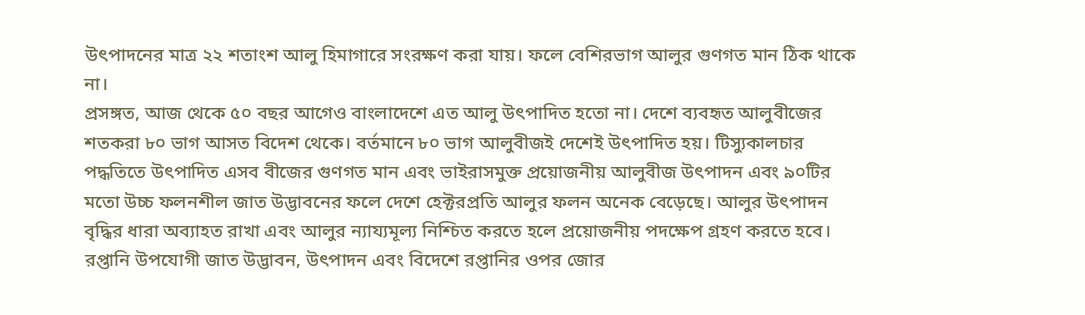উৎপাদনের মাত্র ২২ শতাংশ আলু হিমাগারে সংরক্ষণ করা যায়। ফলে বেশিরভাগ আলুর গুণগত মান ঠিক থাকে না।
প্রসঙ্গত, আজ থেকে ৫০ বছর আগেও বাংলাদেশে এত আলু উৎপাদিত হতো না। দেশে ব্যবহৃত আলুবীজের শতকরা ৮০ ভাগ আসত বিদেশ থেকে। বর্তমানে ৮০ ভাগ আলুবীজই দেশেই উৎপাদিত হয়। টিস্যুকালচার পদ্ধতিতে উৎপাদিত এসব বীজের গুণগত মান এবং ভাইরাসমুক্ত প্রয়োজনীয় আলুবীজ উৎপাদন এবং ৯০টির মতো উচ্চ ফলনশীল জাত উদ্ভাবনের ফলে দেশে হেক্টরপ্রতি আলুর ফলন অনেক বেড়েছে। আলুর উৎপাদন বৃদ্ধির ধারা অব্যাহত রাখা এবং আলুর ন্যায্যমূল্য নিশ্চিত করতে হলে প্রয়োজনীয় পদক্ষেপ গ্রহণ করতে হবে।
রপ্তানি উপযোগী জাত উদ্ভাবন, উৎপাদন এবং বিদেশে রপ্তানির ওপর জোর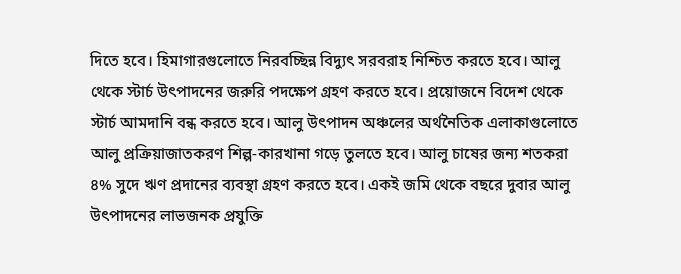দিতে হবে। হিমাগারগুলোতে নিরবচ্ছিন্ন বিদ্যুৎ সরবরাহ নিশ্চিত করতে হবে। আলু থেকে স্টার্চ উৎপাদনের জরুরি পদক্ষেপ গ্রহণ করতে হবে। প্রয়োজনে বিদেশ থেকে স্টার্চ আমদানি বন্ধ করতে হবে। আলু উৎপাদন অঞ্চলের অর্থনৈতিক এলাকাগুলোতে আলু প্রক্রিয়াজাতকরণ শিল্প-কারখানা গড়ে তুলতে হবে। আলু চাষের জন্য শতকরা ৪% সুদে ঋণ প্রদানের ব্যবস্থা গ্রহণ করতে হবে। একই জমি থেকে বছরে দুবার আলু উৎপাদনের লাভজনক প্রযুক্তি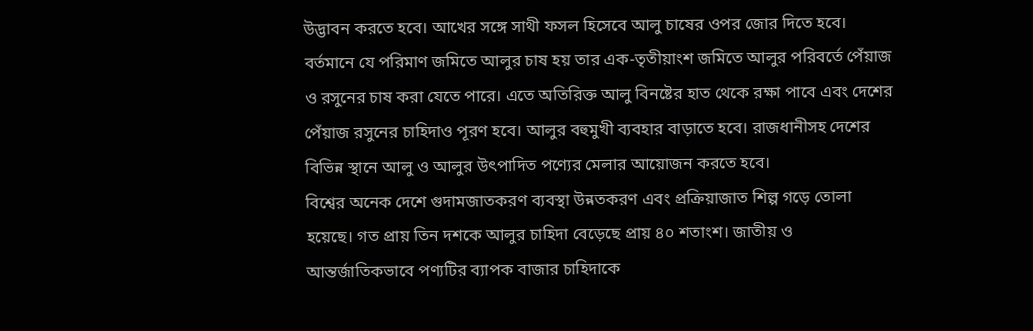উদ্ভাবন করতে হবে। আখের সঙ্গে সাথী ফসল হিসেবে আলু চাষের ওপর জোর দিতে হবে। বর্তমানে যে পরিমাণ জমিতে আলুর চাষ হয় তার এক-তৃতীয়াংশ জমিতে আলুর পরিবর্তে পেঁয়াজ ও রসুনের চাষ করা যেতে পারে। এতে অতিরিক্ত আলু বিনষ্টের হাত থেকে রক্ষা পাবে এবং দেশের পেঁয়াজ রসুনের চাহিদাও পূরণ হবে। আলুর বহুমুখী ব্যবহার বাড়াতে হবে। রাজধানীসহ দেশের বিভিন্ন স্থানে আলু ও আলুর উৎপাদিত পণ্যের মেলার আয়োজন করতে হবে।
বিশ্বের অনেক দেশে গুদামজাতকরণ ব্যবস্থা উন্নতকরণ এবং প্রক্রিয়াজাত শিল্প গড়ে তোলা হয়েছে। গত প্রায় তিন দশকে আলুর চাহিদা বেড়েছে প্রায় ৪০ শতাংশ। জাতীয় ও আন্তর্জাতিকভাবে পণ্যটির ব্যাপক বাজার চাহিদাকে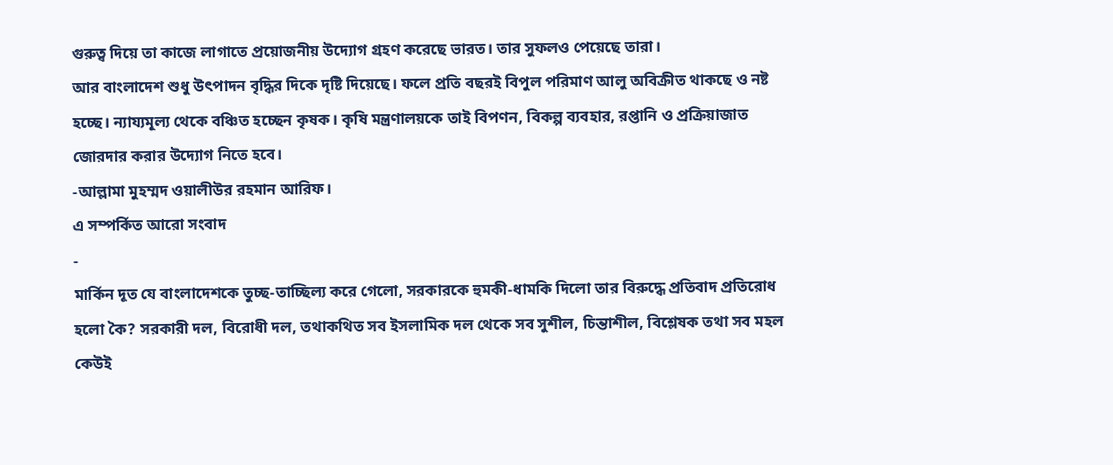গুরুত্ব দিয়ে তা কাজে লাগাতে প্রয়োজনীয় উদ্যোগ গ্রহণ করেছে ভারত। তার সুফলও পেয়েছে তারা।
আর বাংলাদেশ শুধু উৎপাদন বৃদ্ধির দিকে দৃষ্টি দিয়েছে। ফলে প্রতি বছরই বিপুল পরিমাণ আলু অবিক্রীত থাকছে ও নষ্ট হচ্ছে। ন্যায্যমূল্য থেকে বঞ্চিত হচ্ছেন কৃষক। কৃষি মন্ত্রণালয়কে তাই বিপণন, বিকল্প ব্যবহার, রপ্তানি ও প্রক্রিয়াজাত জোরদার করার উদ্যোগ নিতে হবে।
-আল্লামা মুহম্মদ ওয়ালীউর রহমান আরিফ।
এ সম্পর্কিত আরো সংবাদ
-
মার্কিন দূত যে বাংলাদেশকে তুচ্ছ-তাচ্ছিল্য করে গেলো, সরকারকে হুমকী-ধামকি দিলো তার বিরুদ্ধে প্রতিবাদ প্রতিরোধ হলো কৈ? সরকারী দল, বিরোধী দল, তথাকথিত সব ইসলামিক দল থেকে সব সুশীল, চিন্তাশীল, বিশ্লেষক তথা সব মহল কেউই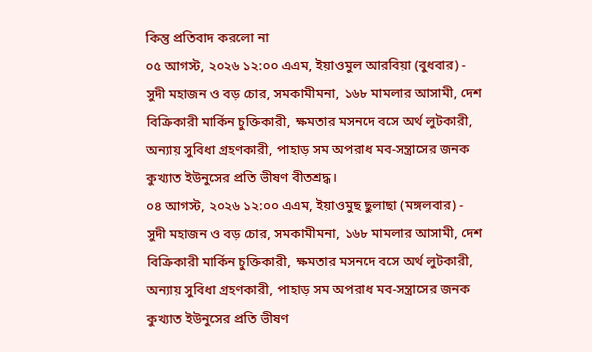কিন্তু প্রতিবাদ করলো না
০৫ আগস্ট, ২০২৬ ১২:০০ এএম, ইয়াওমুল আরবিয়া (বুধবার) -
সুদী মহাজন ও বড় চোর, সমকামীমনা, ১৬৮ মামলার আসামী, দেশ বিক্রিকারী মার্কিন চুক্তিকারী, ক্ষমতার মসনদে বসে অর্থ লুটকারী, অন্যায় সুবিধা গ্রহণকারী, পাহাড় সম অপরাধ মব-সন্ত্রাসের জনক কুখ্যাত ইউনুসের প্রতি ভীষণ বীতশ্রদ্ধ।
০৪ আগস্ট, ২০২৬ ১২:০০ এএম, ইয়াওমুছ ছুলাছা (মঙ্গলবার) -
সুদী মহাজন ও বড় চোর, সমকামীমনা, ১৬৮ মামলার আসামী, দেশ বিক্রিকারী মার্কিন চুক্তিকারী, ক্ষমতার মসনদে বসে অর্থ লুটকারী, অন্যায় সুবিধা গ্রহণকারী, পাহাড় সম অপরাধ মব-সন্ত্রাসের জনক কুখ্যাত ইউনুসের প্রতি ভীষণ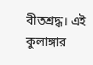বীতশ্রদ্ধ। এই কুলাঙ্গার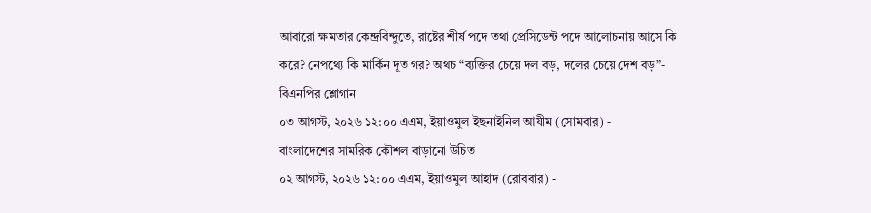আবারো ক্ষমতার কেন্দ্রবিন্দুতে, রাষ্টের শীর্ষ পদে তথা প্রেসিডেন্ট পদে আলোচনায় আসে কি করে? নেপথ্যে কি মার্কিন দূত গর? অথচ “ব্যক্তির চেয়ে দল বড়, দলের চেয়ে দেশ বড়”- বিএনপির শ্লোগান
০৩ আগস্ট, ২০২৬ ১২:০০ এএম, ইয়াওমুল ইছনাইনিল আযীম (সোমবার) -
বাংলাদেশের সামরিক কৌশল বাড়ানো উচিত
০২ আগস্ট, ২০২৬ ১২:০০ এএম, ইয়াওমুল আহাদ (রোববার) -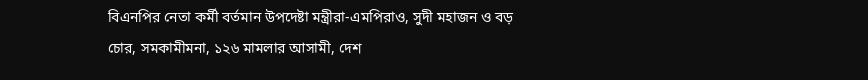বিএনপির নেতা কর্মী বর্তমান উপদেষ্টা মন্ত্রীরা-এমপিরাও, সুদী মহাজন ও বড় চোর, সমকামীমনা, ১২৬ মামলার আসামী, দেশ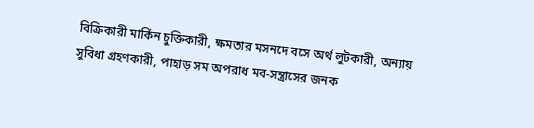বিক্রিকারী মার্কিন চুক্তিকারী, ক্ষমতার মসনদে বসে অর্থ লুটকারী, অন্যায় সুবিধা গ্রহণকারী, পাহাড় সম অপরাধ মব-সন্ত্রাসের জনক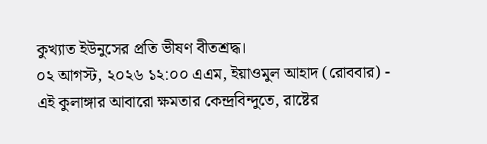কুখ্যাত ইউনুসের প্রতি ভীষণ বীতশ্রদ্ধ।
০২ আগস্ট, ২০২৬ ১২:০০ এএম, ইয়াওমুল আহাদ (রোববার) -
এই কুলাঙ্গার আবারো ক্ষমতার কেন্দ্রবিন্দুতে, রাষ্টের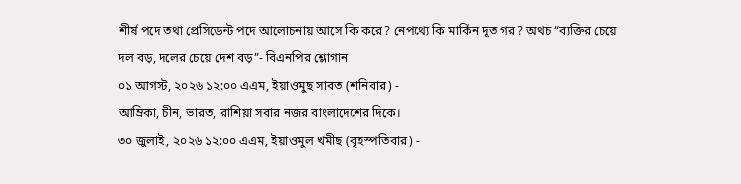শীর্ষ পদে তথা প্রেসিডেন্ট পদে আলোচনায় আসে কি করে? নেপথ্যে কি মার্কিন দূত গর? অথচ “ব্যক্তির চেয়ে দল বড়, দলের চেয়ে দেশ বড়”- বিএনপির শ্লোগান
০১ আগস্ট, ২০২৬ ১২:০০ এএম, ইয়াওমুছ সাবত (শনিবার) -
আম্রিকা, চীন, ভারত, রাশিয়া সবার নজর বাংলাদেশের দিকে।
৩০ জুলাই, ২০২৬ ১২:০০ এএম, ইয়াওমুল খমীছ (বৃহস্পতিবার) -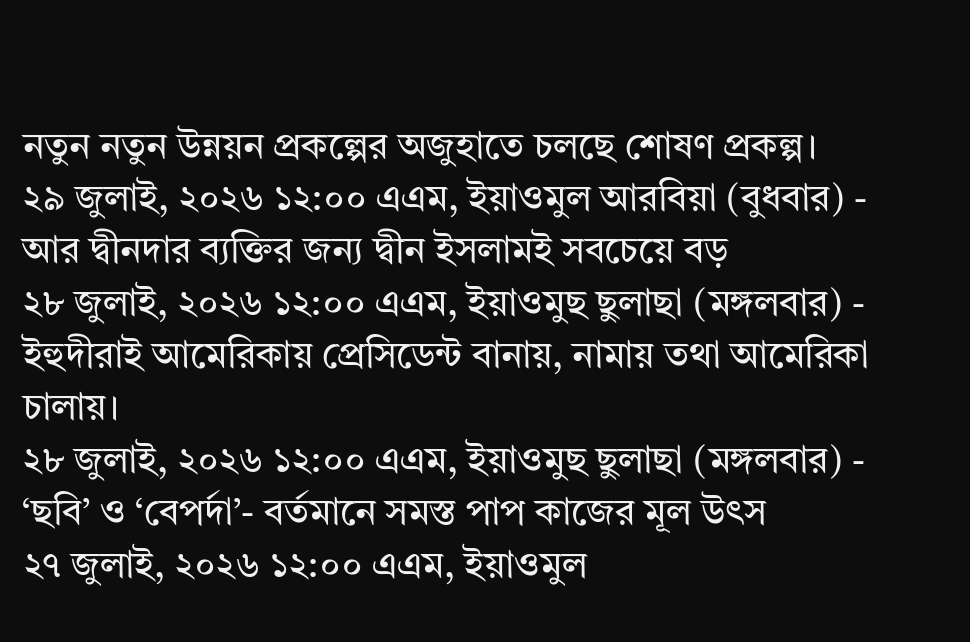নতুন নতুন উন্নয়ন প্রকল্পের অজুহাতে চলছে শোষণ প্রকল্প।
২৯ জুলাই, ২০২৬ ১২:০০ এএম, ইয়াওমুল আরবিয়া (বুধবার) -
আর দ্বীনদার ব্যক্তির জন্য দ্বীন ইসলামই সবচেয়ে বড়
২৮ জুলাই, ২০২৬ ১২:০০ এএম, ইয়াওমুছ ছুলাছা (মঙ্গলবার) -
ইহুদীরাই আমেরিকায় প্রেসিডেন্ট বানায়, নামায় তথা আমেরিকা চালায়।
২৮ জুলাই, ২০২৬ ১২:০০ এএম, ইয়াওমুছ ছুলাছা (মঙ্গলবার) -
‘ছবি’ ও ‘বেপর্দা’- বর্তমানে সমস্ত পাপ কাজের মূল উৎস
২৭ জুলাই, ২০২৬ ১২:০০ এএম, ইয়াওমুল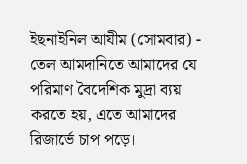ইছনাইনিল আযীম (সোমবার) -
তেল আমদানিতে আমাদের যে পরিমাণ বৈদেশিক মুদ্রা ব্যয় করতে হয়, এতে আমাদের রিজার্ভে চাপ পড়ে।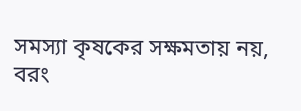সমস্যা কৃষকের সক্ষমতায় নয়, বরং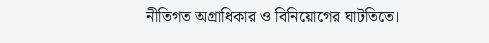নীতিগত অগ্রাধিকার ও বিনিয়োগের ঘাটতিতে।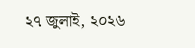২৭ জুলাই, ২০২৬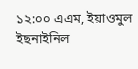১২:০০ এএম, ইয়াওমুল ইছনাইনিল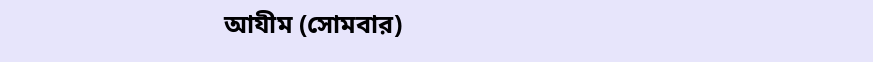আযীম (সোমবার)